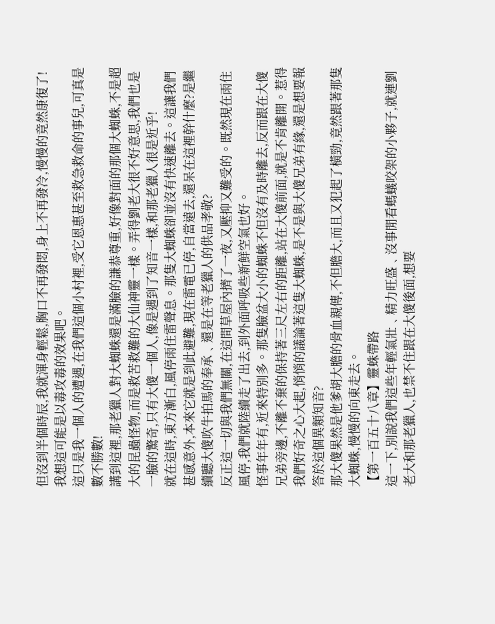但沒到半個時辰,我就渾身輕鬆,胸口不再發悶,身上不再發冷,慢慢的竟然康復了!我想這可能是以毒攻毒的效果吧。
這只是我一個人的遭遇,在我們這個小村裡,受它恩惠甚至救急救命的事兒,可真是數不勝數!
講到這裡,那老獵人對大蜘蛛還是滿臉的謙恭尊重,好像對面的那個大蜘蛛,不是超大的昆蟲怪物,而是救苦救難的大仙神靈一樣。弄得劉老大很不好意思,我們也是一臉的驚奇,只有大傻一個人,像是遇到了知音一樣,和那老獵人很是近乎!
就在這時,東方漸白,風停雨住雷聲息。那隻大蜘蛛卻並沒有快速離去。這讓我們甚感意外,本來它就是到此避難,現在雷電已停,自當遠去,還呆在這裡幹什麼?是繼續聽大傻吹牛拍馬的奉承﹑還是在等老獵人的供品孝敬?
反正這一切與我們無關,在這間草屋內擠了一夜,又壓抑又難受的。既然現在雨住風停,我們就陸續走了出去,到外面呼吸些新鮮空氣也好。
怪事年年有,近來特別多。那隻臉盆大小的蜘蛛不但沒有及時離去,反而跟在大傻兄弟旁邊,不離不棄的保持著三尺左右的距離,站在大傻前面,就是不肯離開。惹得我們好奇之心大起,悄悄的議論著這隻大蜘蛛,是不是與大傻兄弟有緣,還是想要報答於這個異類知音?
那大傻果然是他爹胡大膽的骨血親傳,不但膽大,而且又犯起了橫勁,竟然跟著那隻大蜘蛛,慢慢的向東走去。
【第一百五十八章】靈蛛帶路
這一下,別說我們這些年輕氣壯﹑精力旺盛﹑沒事閒看螞蟻咬架的小夥子,就連劉老大和那老獵人,也禁不住跟在大傻後面,想要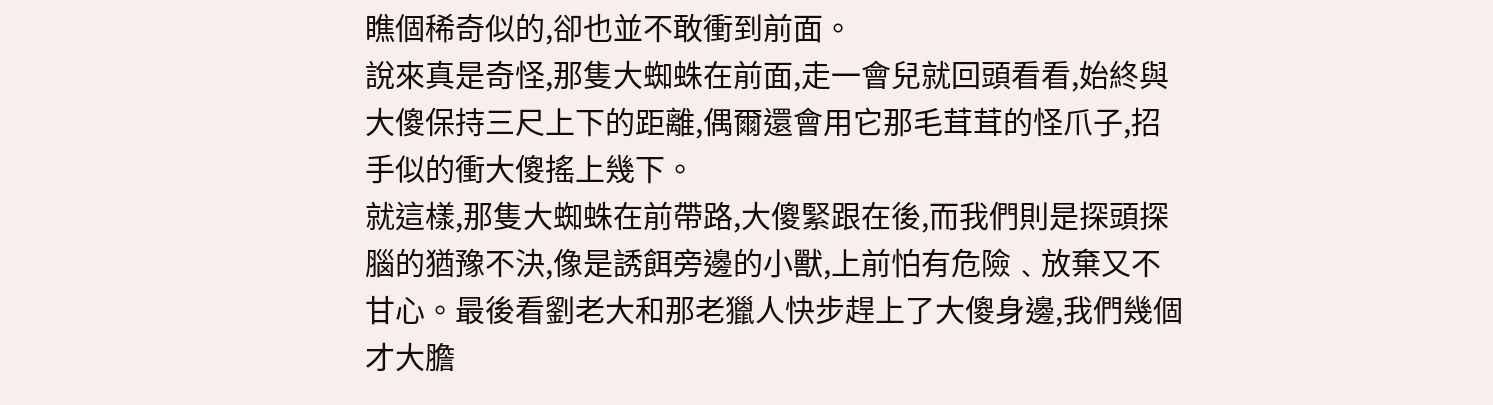瞧個稀奇似的,卻也並不敢衝到前面。
說來真是奇怪,那隻大蜘蛛在前面,走一會兒就回頭看看,始終與大傻保持三尺上下的距離,偶爾還會用它那毛茸茸的怪爪子,招手似的衝大傻搖上幾下。
就這樣,那隻大蜘蛛在前帶路,大傻緊跟在後,而我們則是探頭探腦的猶豫不決,像是誘餌旁邊的小獸,上前怕有危險﹑放棄又不甘心。最後看劉老大和那老獵人快步趕上了大傻身邊,我們幾個才大膽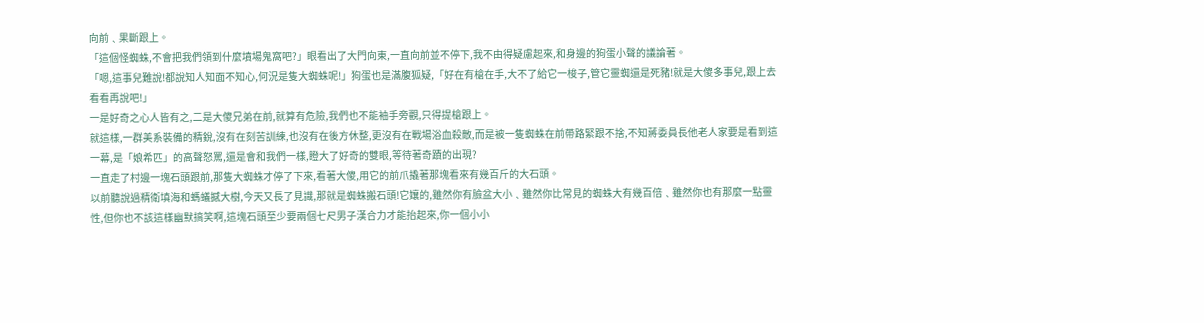向前﹑果斷跟上。
「這個怪蜘蛛,不會把我們領到什麼墳場鬼窩吧?」眼看出了大門向東,一直向前並不停下,我不由得疑慮起來,和身邊的狗蛋小聲的議論著。
「嗯,這事兒難說!都說知人知面不知心,何況是隻大蜘蛛呢!」狗蛋也是滿腹狐疑,「好在有槍在手,大不了給它一梭子,管它靈蜘還是死豬!就是大傻多事兒,跟上去看看再說吧!」
一是好奇之心人皆有之,二是大傻兄弟在前,就算有危險,我們也不能袖手旁觀,只得提槍跟上。
就這樣,一群美系裝備的精銳,沒有在刻苦訓練,也沒有在後方休整,更沒有在戰場浴血殺敵,而是被一隻蜘蛛在前帶路緊跟不捨,不知蔣委員長他老人家要是看到這一幕,是「娘希匹」的高聲怒罵,還是會和我們一樣,瞪大了好奇的雙眼,等待著奇蹟的出現?
一直走了村邊一塊石頭跟前,那隻大蜘蛛才停了下來,看著大傻,用它的前爪撬著那塊看來有幾百斤的大石頭。
以前聽說過精衛填海和螞蟻撼大樹,今天又長了見識,那就是蜘蛛搬石頭!它孃的,雖然你有臉盆大小﹑雖然你比常見的蜘蛛大有幾百倍﹑雖然你也有那麼一點靈性,但你也不該這樣幽默搞笑啊,這塊石頭至少要兩個七尺男子漢合力才能抬起來,你一個小小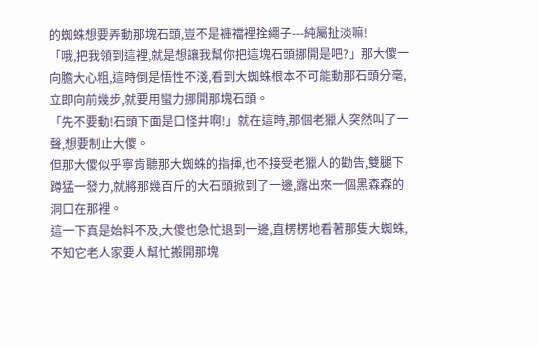的蜘蛛想要弄動那塊石頭,豈不是褲襠裡拴繩子---純屬扯淡嘛!
「哦,把我領到這裡,就是想讓我幫你把這塊石頭挪開是吧?」那大傻一向膽大心粗,這時倒是悟性不淺,看到大蜘蛛根本不可能動那石頭分毫,立即向前幾步,就要用蠻力挪開那塊石頭。
「先不要動!石頭下面是口怪井啊!」就在這時,那個老獵人突然叫了一聲,想要制止大傻。
但那大傻似乎寧肯聽那大蜘蛛的指揮,也不接受老獵人的勸告,雙腿下蹲猛一發力,就將那幾百斤的大石頭掀到了一邊,露出來一個黑森森的洞口在那裡。
這一下真是始料不及,大傻也急忙退到一邊,直楞楞地看著那隻大蜘蛛,不知它老人家要人幫忙搬開那塊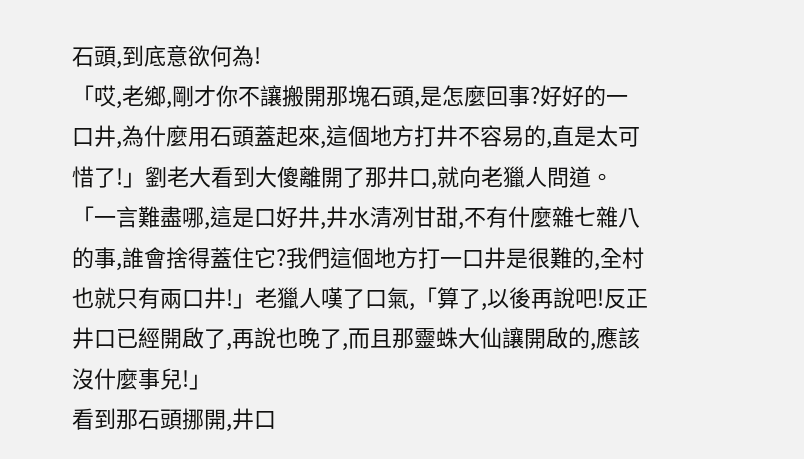石頭,到底意欲何為!
「哎,老鄉,剛才你不讓搬開那塊石頭,是怎麼回事?好好的一口井,為什麼用石頭蓋起來,這個地方打井不容易的,直是太可惜了!」劉老大看到大傻離開了那井口,就向老獵人問道。
「一言難盡哪,這是口好井,井水清冽甘甜,不有什麼雜七雜八的事,誰會捨得蓋住它?我們這個地方打一口井是很難的,全村也就只有兩口井!」老獵人嘆了口氣,「算了,以後再說吧!反正井口已經開啟了,再說也晚了,而且那靈蛛大仙讓開啟的,應該沒什麼事兒!」
看到那石頭挪開,井口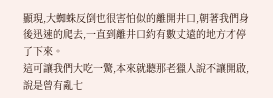顯現,大蜘蛛反倒也很害怕似的離開井口,朝著我們身後迅速的爬去,一直到離井口約有數丈遠的地方才停了下來。
這可讓我們大吃一驚,本來就聽那老獵人說不讓開啟,說是曾有亂七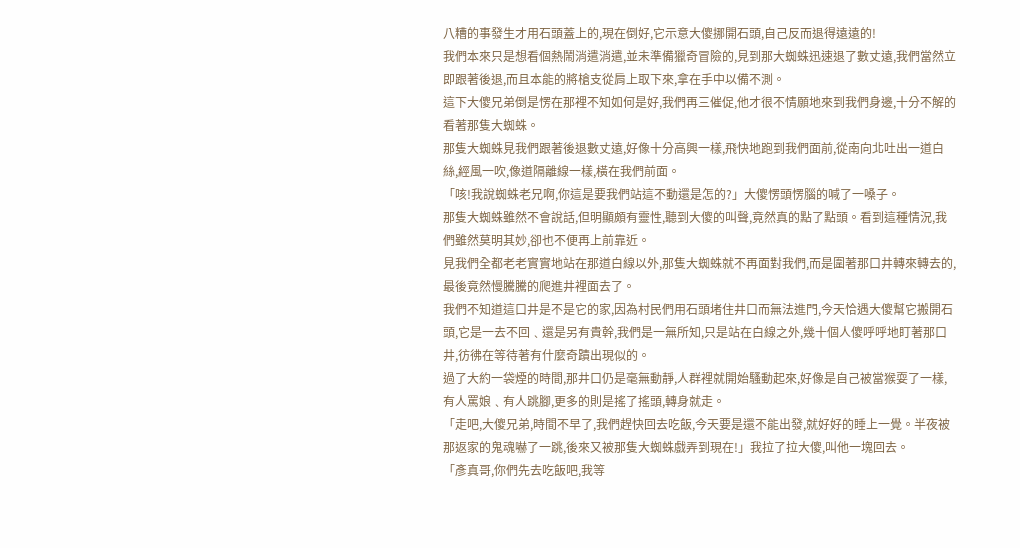八糟的事發生才用石頭蓋上的,現在倒好,它示意大傻挪開石頭,自己反而退得遠遠的!
我們本來只是想看個熱鬧消遣消遣,並未準備獵奇冒險的,見到那大蜘蛛迅速退了數丈遠,我們當然立即跟著後退,而且本能的將槍支從肩上取下來,拿在手中以備不測。
這下大傻兄弟倒是愣在那裡不知如何是好,我們再三催促,他才很不情願地來到我們身邊,十分不解的看著那隻大蜘蛛。
那隻大蜘蛛見我們跟著後退數丈遠,好像十分高興一樣,飛快地跑到我們面前,從南向北吐出一道白絲,經風一吹,像道隔離線一樣,橫在我們前面。
「咳!我說蜘蛛老兄啊,你這是要我們站這不動還是怎的?」大傻愣頭愣腦的喊了一嗓子。
那隻大蜘蛛雖然不會說話,但明顯頗有靈性,聽到大傻的叫聲,竟然真的點了點頭。看到這種情況,我們雖然莫明其妙,卻也不便再上前靠近。
見我們全都老老實實地站在那道白線以外,那隻大蜘蛛就不再面對我們,而是圍著那口井轉來轉去的,最後竟然慢騰騰的爬進井裡面去了。
我們不知道這口井是不是它的家,因為村民們用石頭堵住井口而無法進門,今天恰遇大傻幫它搬開石頭,它是一去不回﹑還是另有貴幹,我們是一無所知,只是站在白線之外,幾十個人傻呼呼地盯著那口井,彷彿在等待著有什麼奇蹟出現似的。
過了大約一袋煙的時間,那井口仍是毫無動靜,人群裡就開始騷動起來,好像是自己被當猴耍了一樣,有人罵娘﹑有人跳腳,更多的則是搖了搖頭,轉身就走。
「走吧,大傻兄弟,時間不早了,我們趕快回去吃飯,今天要是還不能出發,就好好的睡上一覺。半夜被那返家的鬼魂嚇了一跳,後來又被那隻大蜘蛛戲弄到現在!」我拉了拉大傻,叫他一塊回去。
「彥真哥,你們先去吃飯吧,我等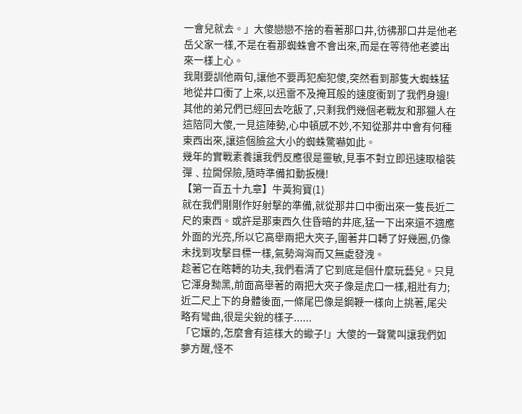一會兒就去。」大傻戀戀不捨的看著那口井,彷彿那口井是他老岳父家一樣,不是在看那蜘蛛會不會出來,而是在等待他老婆出來一樣上心。
我剛要訓他兩句,讓他不要再犯痴犯傻,突然看到那隻大蜘蛛猛地從井口衝了上來,以迅雷不及掩耳般的速度衝到了我們身邊!
其他的弟兄們已經回去吃飯了,只剩我們幾個老戰友和那獵人在這陪同大傻,一見這陣勢,心中頓感不妙,不知從那井中會有何種東西出來,讓這個臉盆大小的蜘蛛驚嚇如此。
幾年的實戰素養讓我們反應很是靈敏,見事不對立即迅速取槍裝彈﹑拉開保險,隨時準備扣動扳機!
【第一百五十九章】牛黃狗寶(1)
就在我們剛剛作好射擊的準備,就從那井口中衝出來一隻長近二尺的東西。或許是那東西久住昏暗的井底,猛一下出來還不適應外面的光亮,所以它高舉兩把大夾子,圍著井口轉了好幾圈,仍像未找到攻擊目標一樣,氣勢洶洶而又無處發洩。
趁著它在瞎轉的功夫,我們看清了它到底是個什麼玩藝兒。只見它渾身黝黑,前面高舉著的兩把大夾子像是虎口一樣,粗壯有力;近二尺上下的身體後面,一條尾巴像是鋼鞭一樣向上挑著,尾尖略有彎曲,很是尖銳的樣子......
「它孃的,怎麼會有這樣大的蠍子!」大傻的一聲驚叫讓我們如夢方醒,怪不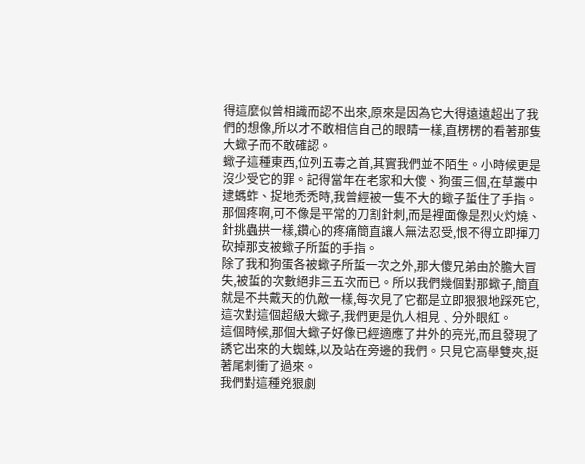得這麼似曾相識而認不出來,原來是因為它大得遠遠超出了我們的想像,所以才不敢相信自己的眼睛一樣,直楞楞的看著那隻大蠍子而不敢確認。
蠍子這種東西,位列五毒之首,其實我們並不陌生。小時候更是沒少受它的罪。記得當年在老家和大傻、狗蛋三個,在草叢中逮螞蚱、捉地禿禿時,我曾經被一隻不大的蠍子蜇住了手指。那個疼啊,可不像是平常的刀割針刺,而是裡面像是烈火灼燒、針挑蟲拱一樣,鑽心的疼痛簡直讓人無法忍受,恨不得立即揮刀砍掉那支被蠍子所蜇的手指。
除了我和狗蛋各被蠍子所蜇一次之外,那大傻兄弟由於膽大冒失,被蜇的次數絕非三五次而已。所以我們幾個對那蠍子,簡直就是不共戴天的仇敵一樣,每次見了它都是立即狠狠地踩死它,這次對這個超級大蠍子,我們更是仇人相見﹑分外眼紅。
這個時候,那個大蠍子好像已經適應了井外的亮光,而且發現了誘它出來的大蜘蛛,以及站在旁邊的我們。只見它高舉雙夾,挺著尾刺衝了過來。
我們對這種兇狠劇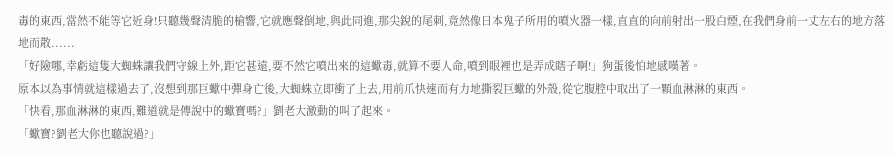毒的東西,當然不能等它近身!只聽幾聲清脆的槍響,它就應聲倒地,與此同進,那尖銳的尾刺,竟然像日本鬼子所用的噴火器一樣,直直的向前射出一股白煙,在我們身前一丈左右的地方落地而散......
「好險哪,幸虧這隻大蜘蛛讓我們守線上外,距它甚遠,要不然它噴出來的這蠍毒,就算不要人命,噴到眼裡也是弄成瞎子啊!」狗蛋後怕地感嘆著。
原本以為事情就這樣過去了,沒想到那巨蠍中彈身亡後,大蜘蛛立即衝了上去,用前爪快速而有力地撕裂巨蠍的外殼,從它腹腔中取出了一顆血淋淋的東西。
「快看,那血淋淋的東西,難道就是傳說中的蠍寶嗎?」劉老大激動的叫了起來。
「蠍寶?劉老大你也聽說過?」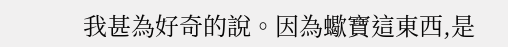我甚為好奇的說。因為蠍寶這東西,是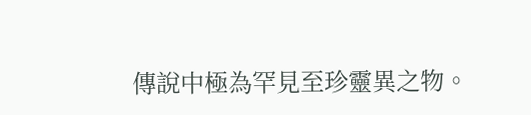傳說中極為罕見至珍靈異之物。